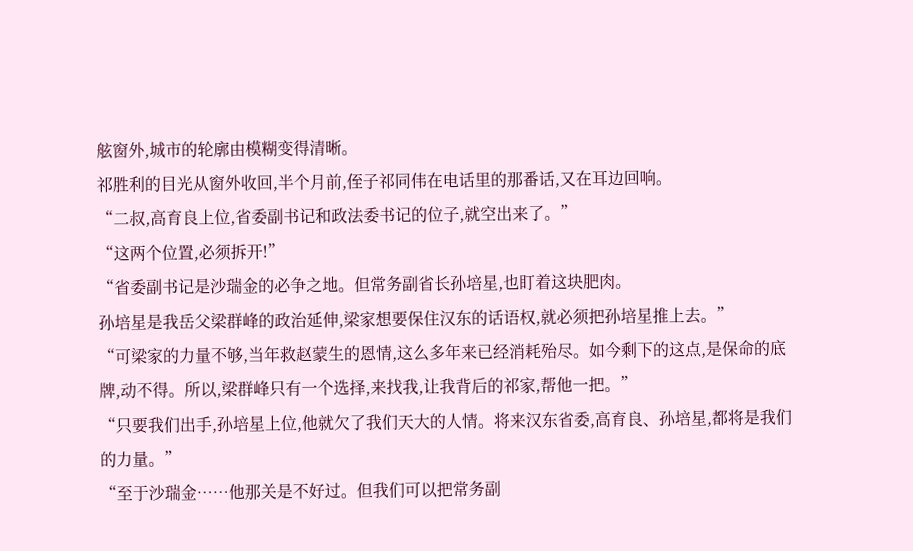舷窗外,城市的轮廓由模糊变得清晰。
祁胜利的目光从窗外收回,半个月前,侄子祁同伟在电话里的那番话,又在耳边回响。
“二叔,高育良上位,省委副书记和政法委书记的位子,就空出来了。”
“这两个位置,必须拆开!”
“省委副书记是沙瑞金的必争之地。但常务副省长孙培星,也盯着这块肥肉。
孙培星是我岳父梁群峰的政治延伸,梁家想要保住汉东的话语权,就必须把孙培星推上去。”
“可梁家的力量不够,当年救赵蒙生的恩情,这么多年来已经消耗殆尽。如今剩下的这点,是保命的底牌,动不得。所以,梁群峰只有一个选择,来找我,让我背后的祁家,帮他一把。”
“只要我们出手,孙培星上位,他就欠了我们天大的人情。将来汉东省委,高育良、孙培星,都将是我们的力量。”
“至于沙瑞金……他那关是不好过。但我们可以把常务副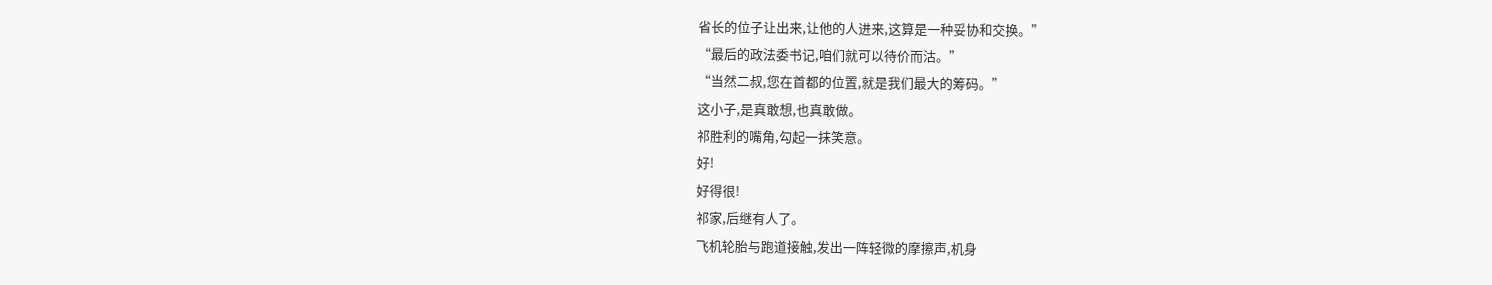省长的位子让出来,让他的人进来,这算是一种妥协和交换。”
“最后的政法委书记,咱们就可以待价而沽。”
“当然二叔,您在首都的位置,就是我们最大的筹码。”
这小子,是真敢想,也真敢做。
祁胜利的嘴角,勾起一抹笑意。
好!
好得很!
祁家,后继有人了。
飞机轮胎与跑道接触,发出一阵轻微的摩擦声,机身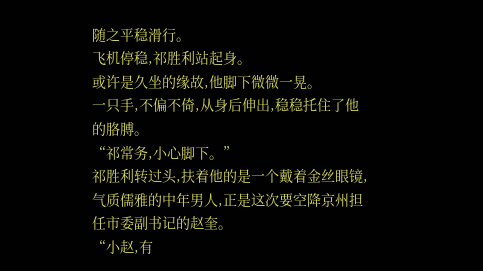随之平稳滑行。
飞机停稳,祁胜利站起身。
或许是久坐的缘故,他脚下微微一晃。
一只手,不偏不倚,从身后伸出,稳稳托住了他的胳膊。
“祁常务,小心脚下。”
祁胜利转过头,扶着他的是一个戴着金丝眼镜,气质儒雅的中年男人,正是这次要空降京州担任市委副书记的赵奎。
“小赵,有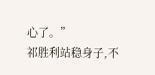心了。”
祁胜利站稳身子,不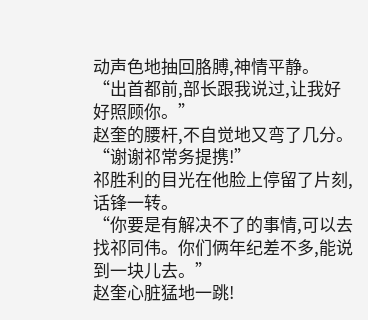动声色地抽回胳膊,神情平静。
“出首都前,部长跟我说过,让我好好照顾你。”
赵奎的腰杆,不自觉地又弯了几分。
“谢谢祁常务提携!”
祁胜利的目光在他脸上停留了片刻,话锋一转。
“你要是有解决不了的事情,可以去找祁同伟。你们俩年纪差不多,能说到一块儿去。”
赵奎心脏猛地一跳!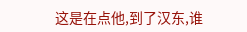这是在点他,到了汉东,谁